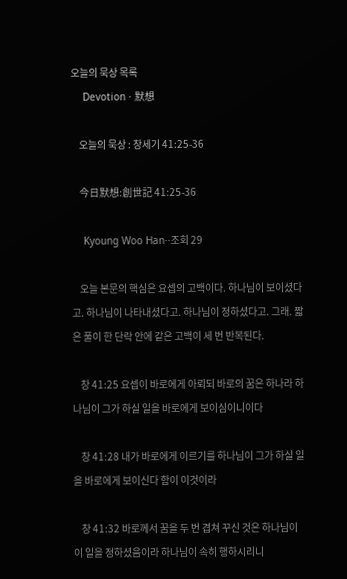오늘의 묵상 목록
    Devotion · 默想

    오늘의 묵상 : 창세기 41:25-36

    今日默想:創世記 41:25-36

    Kyoung Woo Han··조회 29

    오늘 본문의 핵심은 요셉의 고백이다. 하나님이 보이셨다고. 하나님이 나타내셨다고. 하나님이 정하셨다고. 그래. 짧은 풀이 한 단락 안에 같은 고백이 세 번 반복된다.

    창 41:25 요셉이 바로에게 아뢰되 바로의 꿈은 하나라 하나님이 그가 하실 일을 바로에게 보이심이니이다

    창 41:28 내가 바로에게 이르기를 하나님이 그가 하실 일을 바로에게 보이신다 함이 이것이라

    창 41:32 바로께서 꿈을 두 번 겹쳐 꾸신 것은 하나님이 이 일을 정하셨음이라 하나님이 속히 행하시리니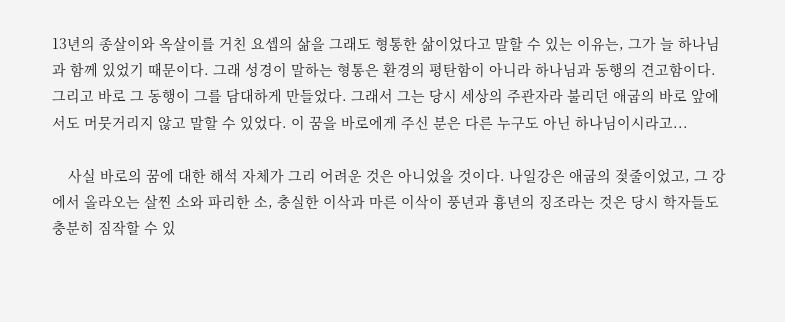13년의 종살이와 옥살이를 거친 요셉의 삶을 그래도 형통한 삶이었다고 말할 수 있는 이유는, 그가 늘 하나님과 함께 있었기 때문이다. 그래 성경이 말하는 형통은 환경의 평탄함이 아니라 하나님과 동행의 견고함이다. 그리고 바로 그 동행이 그를 담대하게 만들었다. 그래서 그는 당시 세상의 주관자라 불리던 애굽의 바로 앞에서도 머뭇거리지 않고 말할 수 있었다. 이 꿈을 바로에게 주신 분은 다른 누구도 아닌 하나님이시라고...

    사실 바로의 꿈에 대한 해석 자체가 그리 어려운 것은 아니었을 것이다. 나일강은 애굽의 젖줄이었고, 그 강에서 올라오는 살찐 소와 파리한 소, 충실한 이삭과 마른 이삭이 풍년과 흉년의 징조라는 것은 당시 학자들도 충분히 짐작할 수 있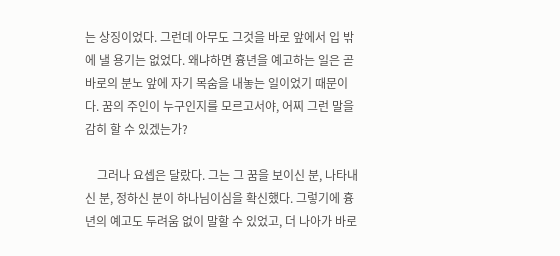는 상징이었다. 그런데 아무도 그것을 바로 앞에서 입 밖에 낼 용기는 없었다. 왜냐하면 흉년을 예고하는 일은 곧 바로의 분노 앞에 자기 목숨을 내놓는 일이었기 때문이다. 꿈의 주인이 누구인지를 모르고서야, 어찌 그런 말을 감히 할 수 있겠는가?

    그러나 요셉은 달랐다. 그는 그 꿈을 보이신 분, 나타내신 분, 정하신 분이 하나님이심을 확신했다. 그렇기에 흉년의 예고도 두려움 없이 말할 수 있었고, 더 나아가 바로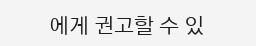에게 권고할 수 있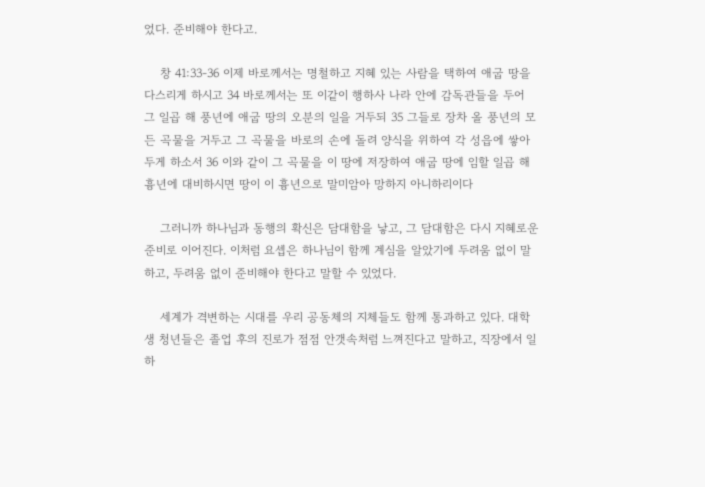었다. 준비해야 한다고.

    창 41:33-36 이제 바로께서는 명철하고 지혜 있는 사람을 택하여 애굽 땅을 다스리게 하시고 34 바로께서는 또 이같이 행하사 나라 안에 감독관들을 두어 그 일곱 해 풍년에 애굽 땅의 오분의 일을 거두되 35 그들로 장차 올 풍년의 모든 곡물을 거두고 그 곡물을 바로의 손에 돌려 양식을 위하여 각 성읍에 쌓아 두게 하소서 36 이와 같이 그 곡물을 이 땅에 저장하여 애굽 땅에 임할 일곱 해 흉년에 대비하시면 땅이 이 흉년으로 말미암아 망하지 아니하리이다

    그러니까 하나님과 동행의 확신은 담대함을 낳고, 그 담대함은 다시 지혜로운 준비로 이어진다. 이처럼 요셉은 하나님이 함께 계심을 알았기에 두려움 없이 말하고, 두려움 없이 준비해야 한다고 말할 수 있었다.

    세계가 격변하는 시대를 우리 공동체의 지체들도 함께 통과하고 있다. 대학생 청년들은 졸업 후의 진로가 점점 안갯속처럼 느껴진다고 말하고, 직장에서 일하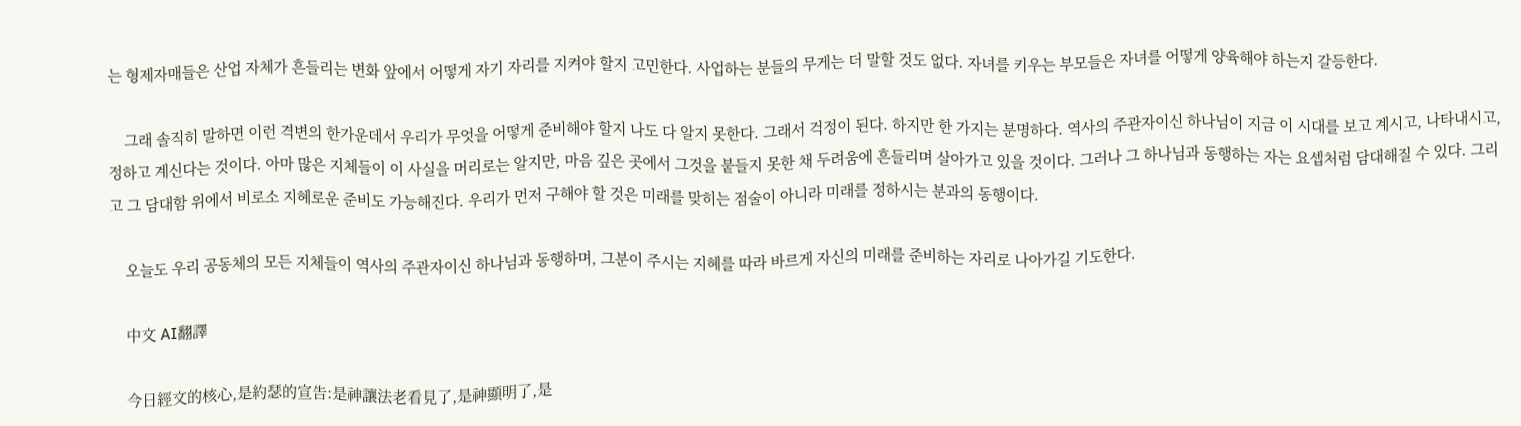는 형제자매들은 산업 자체가 흔들리는 변화 앞에서 어떻게 자기 자리를 지켜야 할지 고민한다. 사업하는 분들의 무게는 더 말할 것도 없다. 자녀를 키우는 부모들은 자녀를 어떻게 양육해야 하는지 갈등한다.

    그래 솔직히 말하면 이런 격변의 한가운데서 우리가 무엇을 어떻게 준비해야 할지 나도 다 알지 못한다. 그래서 걱정이 된다. 하지만 한 가지는 분명하다. 역사의 주관자이신 하나님이 지금 이 시대를 보고 계시고, 나타내시고, 정하고 계신다는 것이다. 아마 많은 지체들이 이 사실을 머리로는 알지만, 마음 깊은 곳에서 그것을 붙들지 못한 채 두려움에 흔들리며 살아가고 있을 것이다. 그러나 그 하나님과 동행하는 자는 요셉처럼 담대해질 수 있다. 그리고 그 담대함 위에서 비로소 지혜로운 준비도 가능해진다. 우리가 먼저 구해야 할 것은 미래를 맞히는 점술이 아니라 미래를 정하시는 분과의 동행이다.

    오늘도 우리 공동체의 모든 지체들이 역사의 주관자이신 하나님과 동행하며, 그분이 주시는 지혜를 따라 바르게 자신의 미래를 준비하는 자리로 나아가길 기도한다.

    中文 AI翻譯

    今日經文的核心,是約瑟的宣告:是神讓法老看見了,是神顯明了,是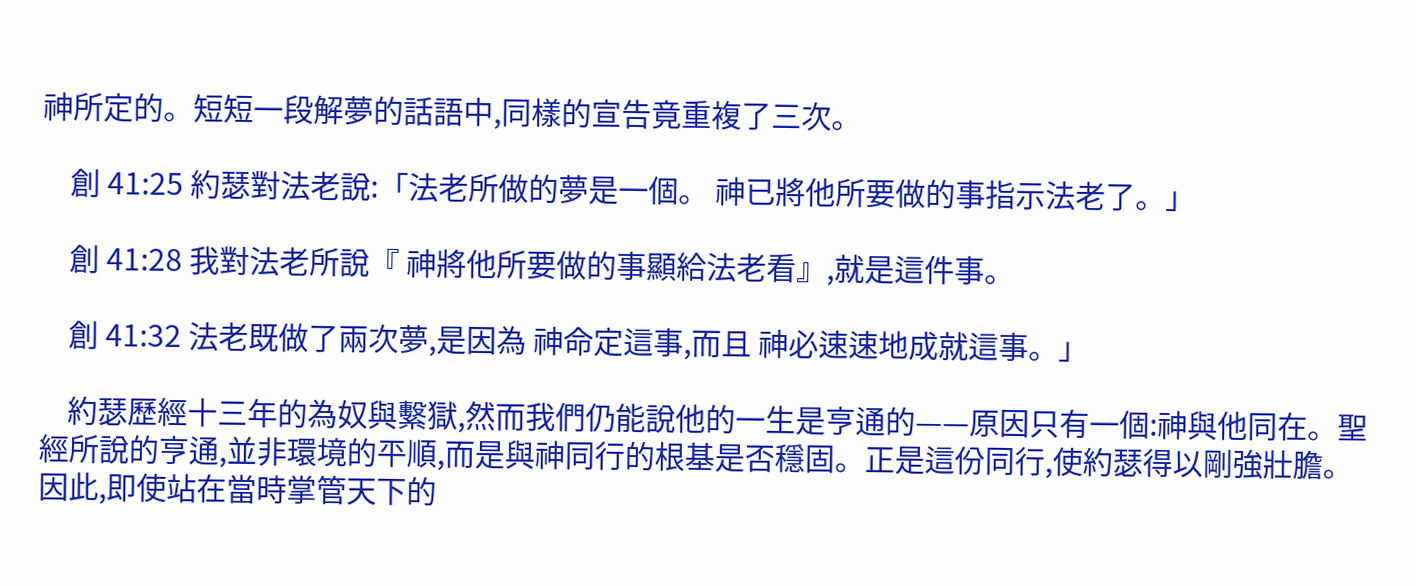神所定的。短短一段解夢的話語中,同樣的宣告竟重複了三次。

    創 41:25 約瑟對法老說:「法老所做的夢是一個。 神已將他所要做的事指示法老了。」

    創 41:28 我對法老所說『 神將他所要做的事顯給法老看』,就是這件事。

    創 41:32 法老既做了兩次夢,是因為 神命定這事,而且 神必速速地成就這事。」

    約瑟歷經十三年的為奴與繫獄,然而我們仍能說他的一生是亨通的——原因只有一個:神與他同在。聖經所說的亨通,並非環境的平順,而是與神同行的根基是否穩固。正是這份同行,使約瑟得以剛強壯膽。因此,即使站在當時掌管天下的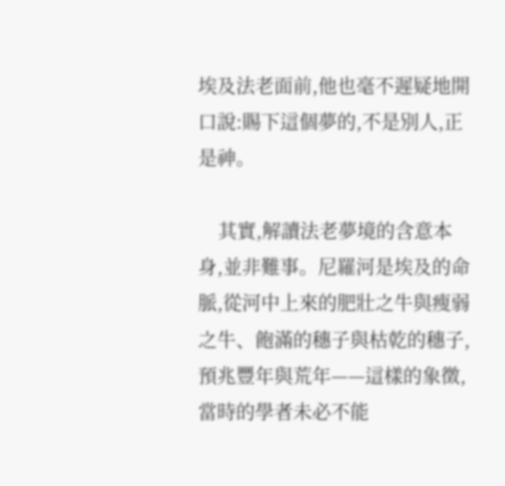埃及法老面前,他也毫不遲疑地開口說:賜下這個夢的,不是別人,正是神。

    其實,解讀法老夢境的含意本身,並非難事。尼羅河是埃及的命脈,從河中上來的肥壯之牛與瘦弱之牛、飽滿的穗子與枯乾的穗子,預兆豐年與荒年——這樣的象徵,當時的學者未必不能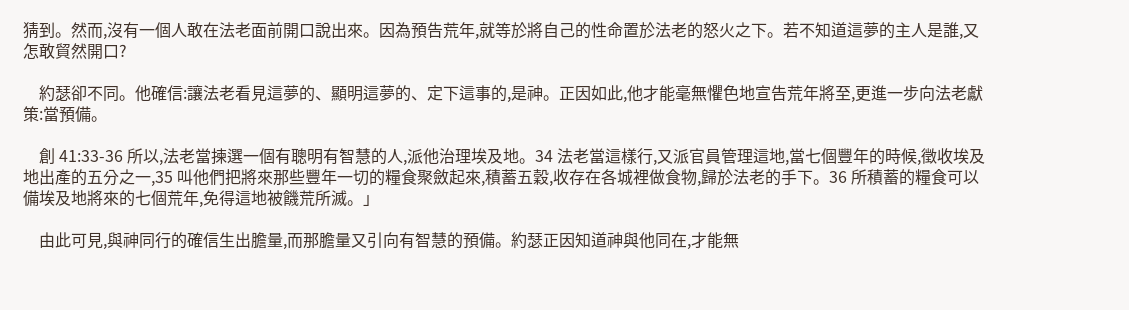猜到。然而,沒有一個人敢在法老面前開口說出來。因為預告荒年,就等於將自己的性命置於法老的怒火之下。若不知道這夢的主人是誰,又怎敢貿然開口?

    約瑟卻不同。他確信:讓法老看見這夢的、顯明這夢的、定下這事的,是神。正因如此,他才能毫無懼色地宣告荒年將至,更進一步向法老獻策:當預備。

    創 41:33-36 所以,法老當揀選一個有聰明有智慧的人,派他治理埃及地。34 法老當這樣行,又派官員管理這地,當七個豐年的時候,徵收埃及地出產的五分之一,35 叫他們把將來那些豐年一切的糧食聚斂起來,積蓄五穀,收存在各城裡做食物,歸於法老的手下。36 所積蓄的糧食可以備埃及地將來的七個荒年,免得這地被饑荒所滅。」

    由此可見,與神同行的確信生出膽量,而那膽量又引向有智慧的預備。約瑟正因知道神與他同在,才能無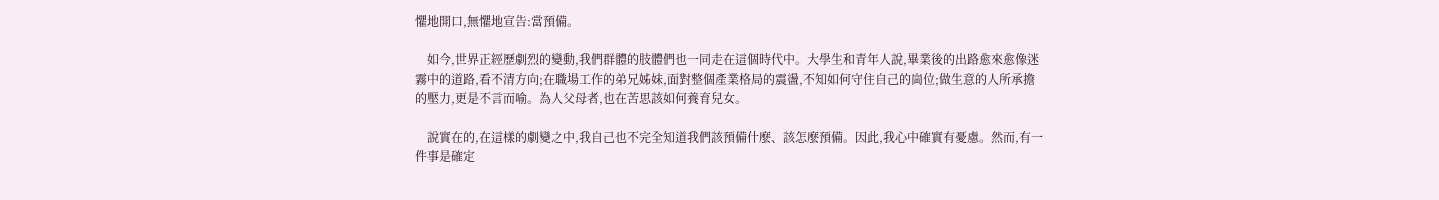懼地開口,無懼地宣告:當預備。

    如今,世界正經歷劇烈的變動,我們群體的肢體們也一同走在這個時代中。大學生和青年人說,畢業後的出路愈來愈像迷霧中的道路,看不清方向;在職場工作的弟兄姊妹,面對整個產業格局的震盪,不知如何守住自己的崗位;做生意的人所承擔的壓力,更是不言而喻。為人父母者,也在苦思該如何養育兒女。

    說實在的,在這樣的劇變之中,我自己也不完全知道我們該預備什麼、該怎麼預備。因此,我心中確實有憂慮。然而,有一件事是確定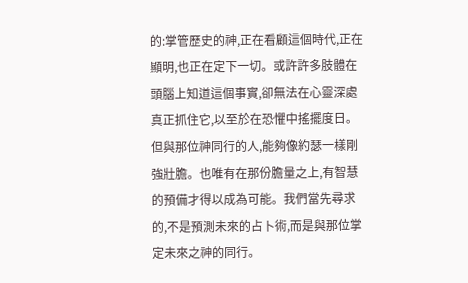的:掌管歷史的神,正在看顧這個時代,正在顯明,也正在定下一切。或許許多肢體在頭腦上知道這個事實,卻無法在心靈深處真正抓住它,以至於在恐懼中搖擺度日。但與那位神同行的人,能夠像約瑟一樣剛強壯膽。也唯有在那份膽量之上,有智慧的預備才得以成為可能。我們當先尋求的,不是預測未來的占卜術,而是與那位掌定未來之神的同行。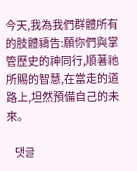今天,我為我們群體所有的肢體禱告:願你們與掌管歷史的神同行,順著祂所賜的智慧,在當走的道路上,坦然預備自己的未來。

    댓글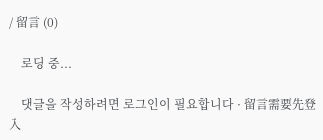/ 留言 (0)

    로딩 중...

    댓글을 작성하려면 로그인이 필요합니다 · 留言需要先登入